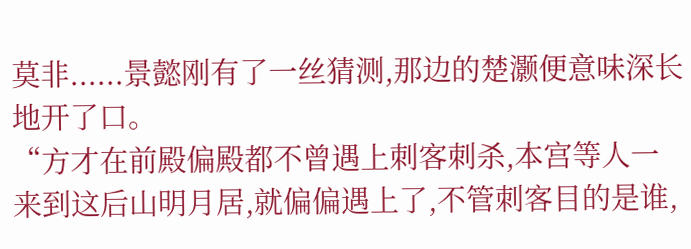莫非......景懿刚有了一丝猜测,那边的楚灏便意味深长地开了口。
“方才在前殿偏殿都不曾遇上刺客刺杀,本宫等人一来到这后山明月居,就偏偏遇上了,不管刺客目的是谁,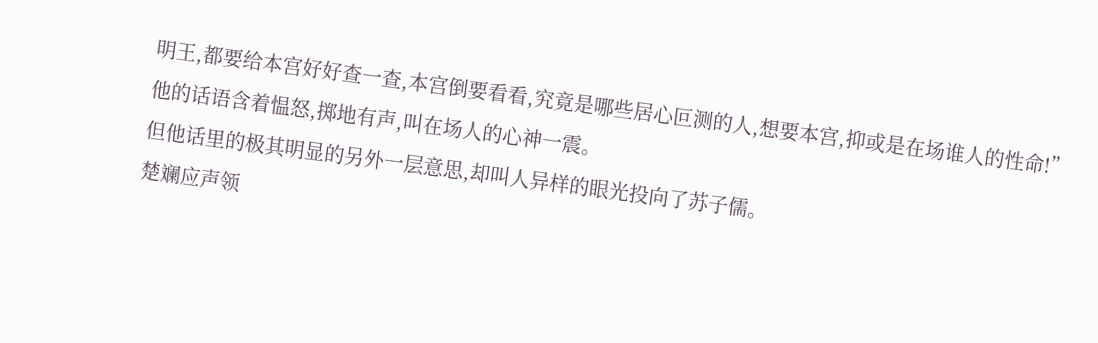明王,都要给本宫好好查一查,本宫倒要看看,究竟是哪些居心叵测的人,想要本宫,抑或是在场谁人的性命!”
他的话语含着愠怒,掷地有声,叫在场人的心神一震。
但他话里的极其明显的另外一层意思,却叫人异样的眼光投向了苏子儒。
楚斓应声领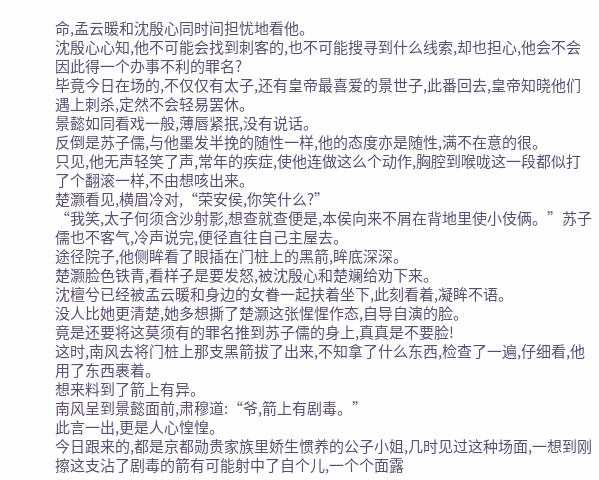命,孟云暖和沈殷心同时间担忧地看他。
沈殷心心知,他不可能会找到刺客的,也不可能搜寻到什么线索,却也担心,他会不会因此得一个办事不利的罪名?
毕竟今日在场的,不仅仅有太子,还有皇帝最喜爱的景世子,此番回去,皇帝知晓他们遇上刺杀,定然不会轻易罢休。
景懿如同看戏一般,薄唇紧抿,没有说话。
反倒是苏子儒,与他墨发半挽的随性一样,他的态度亦是随性,满不在意的很。
只见,他无声轻笑了声,常年的疾症,使他连做这么个动作,胸腔到喉咙这一段都似打了个翻滚一样,不由想咳出来。
楚灏看见,横眉冷对,“荣安侯,你笑什么?”
“我笑,太子何须含沙射影,想查就查便是,本侯向来不屑在背地里使小伎俩。”苏子儒也不客气,冷声说完,便径直往自己主屋去。
途径院子,他侧眸看了眼插在门桩上的黑箭,眸底深深。
楚灏脸色铁青,看样子是要发怒,被沈殷心和楚斓给劝下来。
沈檀兮已经被孟云暖和身边的女眷一起扶着坐下,此刻看着,凝眸不语。
没人比她更清楚,她多想撕了楚灏这张惺惺作态,自导自演的脸。
竟是还要将这莫须有的罪名推到苏子儒的身上,真真是不要脸!
这时,南风去将门桩上那支黑箭拔了出来,不知拿了什么东西,检查了一遍,仔细看,他用了东西裹着。
想来料到了箭上有异。
南风呈到景懿面前,肃穆道:“爷,箭上有剧毒。”
此言一出,更是人心惶惶。
今日跟来的,都是京都勋贵家族里娇生惯养的公子小姐,几时见过这种场面,一想到刚擦这支沾了剧毒的箭有可能射中了自个儿,一个个面露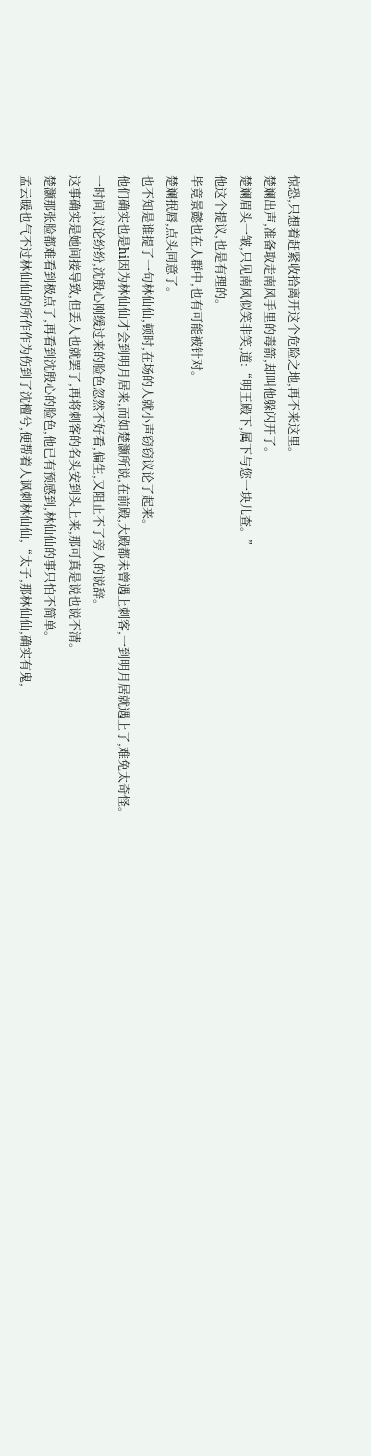惊恐,只想着赶紧收拾离开这个危险之地,再不来这里。
楚斓出声,准备取走南风手里的毒箭,却叫他躲闪开了。
楚斓眉头一皱,只见南风似笑非笑,道:“明王殿下,属下与您一块儿查。”
他这个提议,也是有理的。
毕竟景懿也在人群中,也有可能被针对。
楚斓抿唇,点头同意了。
也不知是谁提了一句林仙仙,顿时,在场的人就小声窃窃议论了起来。
他们确实也是hi因为林仙仙才会到明月居来,而如楚灏所说,在前殿,大殿都未曾遇上刺客,一到明月居就遇上了,难免太奇怪。
一时间,议论纷纷,沈殷心刚缓过来的脸色忽然不好看,偏生,又阻止不了旁人的说辞。
这事确实是她间接导致,但丢人也就罢了,再将刺客的名头安到头上来,那可真是说也说不清。
楚灏那张脸都难看到极点了,再看到沈殷心的脸色,他已有预感到,林仙仙的事只怕不简单。
孟云暖也气不过林仙仙的所作作为伤到了沈檀兮,便帮着人讽刺林仙仙,“太子,那林仙仙,确实有鬼,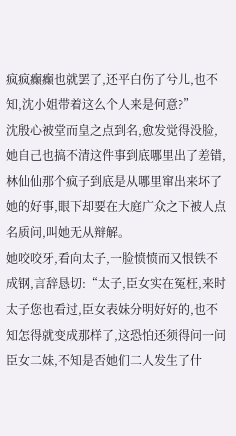疯疯癫癫也就罢了,还平白伤了兮儿,也不知,沈小姐带着这么个人来是何意?”
沈殷心被堂而皇之点到名,愈发觉得没脸,她自己也搞不清这件事到底哪里出了差错,林仙仙那个疯子到底是从哪里窜出来坏了她的好事,眼下却要在大庭广众之下被人点名质问,叫她无从辩解。
她咬咬牙,看向太子,一脸愤愤而又恨铁不成钢,言辞恳切:“太子,臣女实在冤枉,来时太子您也看过,臣女表妹分明好好的,也不知怎得就变成那样了,这恐怕还须得问一问臣女二妹,不知是否她们二人发生了什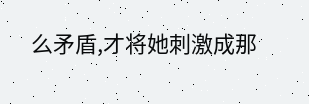么矛盾,才将她刺激成那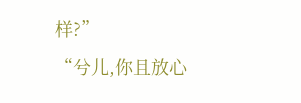样?”
“兮儿,你且放心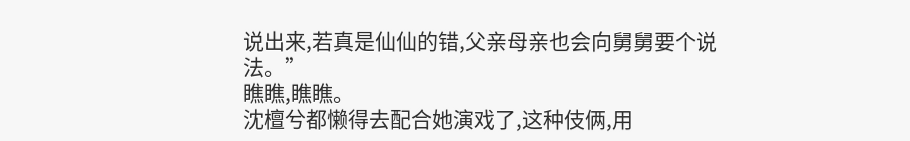说出来,若真是仙仙的错,父亲母亲也会向舅舅要个说法。”
瞧瞧,瞧瞧。
沈檀兮都懒得去配合她演戏了,这种伎俩,用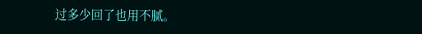过多少回了也用不腻。